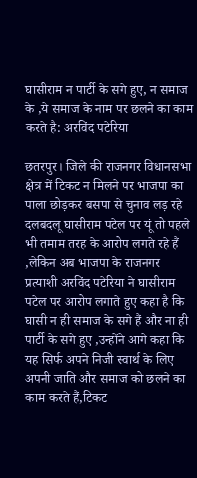घासीराम न पार्टी के सगे हुए, न समाज के ,ये समाज के नाम पर छलने का काम करते है: अरविंद पटेरिया

छतरपुर। जिले की राजनगर विधानसभा क्षेत्र में टिकट न मिलने पर भाजपा का पाला छोड़कर बसपा से चुनाव लड़ रहे दलबदलू घासीराम पटेल पर यूं तो पहले भी तमाम तरह के आरोप लगते रहे हैं ,लेकिन अब भाजपा के राजनगर प्रत्याशी अरविंद पटेरिया ने घासीराम पटेल पर आरोप लगाते हुए कहा है कि घासी न ही समाज के सगे हैं और ना ही पार्टी के सगे हुए ,उन्होंने आगे कहा कि यह सिर्फ अपने निजी स्वार्थ के लिए अपनी जाति और समाज को छलने का काम करते हैं,टिकट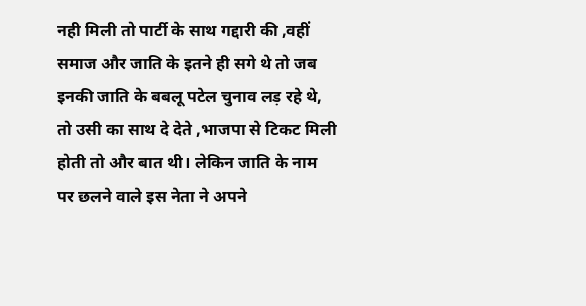नही मिली तो पार्टी के साथ गद्दारी की ,वहीं समाज और जाति के इतने ही सगे थे तो जब इनकी जाति के बबलू पटेल चुनाव लड़ रहे थे, तो उसी का साथ दे देते ,भाजपा से टिकट मिली होती तो और बात थी। लेकिन जाति के नाम पर छलने वाले इस नेता ने अपने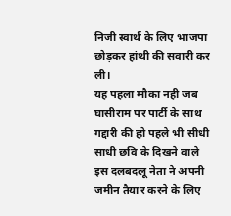निजी स्वार्थ के लिए भाजपा छोड़कर हांथी की सवारी कर ली।
यह पहला मौका नही जब घासीराम पर पार्टी के साथ गद्दारी की हो पहले भी सीधी साधी छवि के दिखने वाले इस दलबदलू नेता ने अपनी जमीन तैयार करने के लिए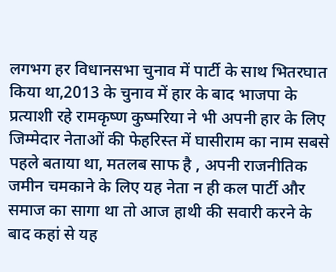लगभग हर विधानसभा चुनाव में पार्टी के साथ भितरघात किया था,2013 के चुनाव में हार के बाद भाजपा के प्रत्याशी रहे रामकृष्ण कुष्मरिया ने भी अपनी हार के लिए जिम्मेदार नेताओं की फेहरिस्त में घासीराम का नाम सबसे पहले बताया था, मतलब साफ है , अपनी राजनीतिक जमीन चमकाने के लिए यह नेता न ही कल पार्टी और समाज का सागा था तो आज हाथी की सवारी करने के बाद कहां से यह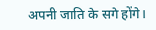अपनी जाति के सगे होंगे।